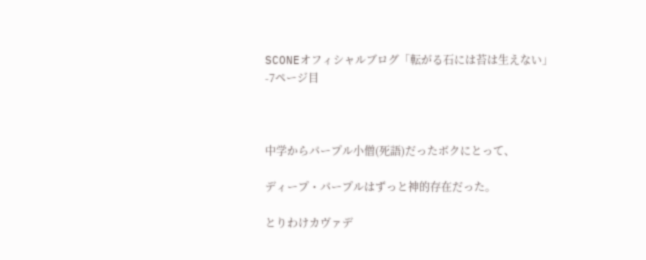SCONEオフィシャルブログ「転がる石には苔は生えない」 -7ページ目



中学からパープル小僧(死語)だったボクにとって、

ディープ・パープルはずっと神的存在だった。

とりわけカヴァデ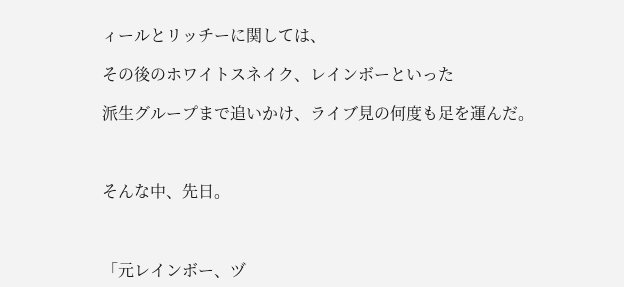ィールとリッチーに関しては、

その後のホワイトスネイク、レインボーといった

派生グループまで追いかけ、ライブ見の何度も足を運んだ。



そんな中、先日。



「元レインボー、ヅ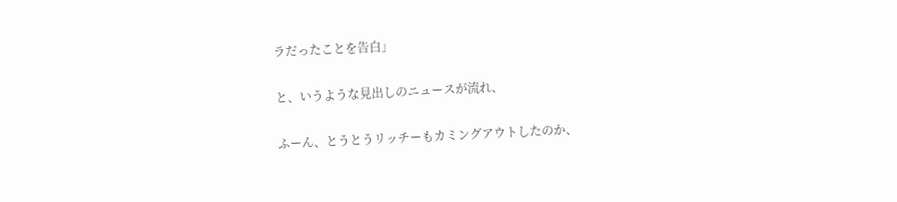ラだったことを告白」

と、いうような見出しのニュースが流れ、

ふーん、とうとうリッチーもカミングアウトしたのか、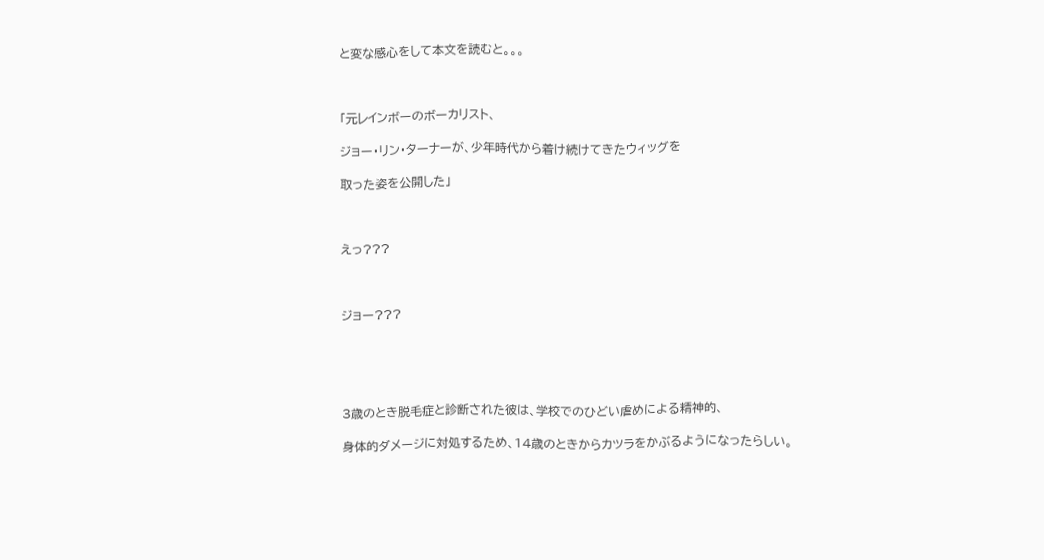と変な感心をして本文を読むと。。。



「元レインボーのボーカリスト、

ジョー・リン・ターナーが、少年時代から着け続けてきたウィッグを

取った姿を公開した」



えっ???



ジョー???





3歳のとき脱毛症と診断された彼は、学校でのひどい虐めによる精神的、

身体的ダメージに対処するため、14歳のときからカツラをかぶるようになったらしい。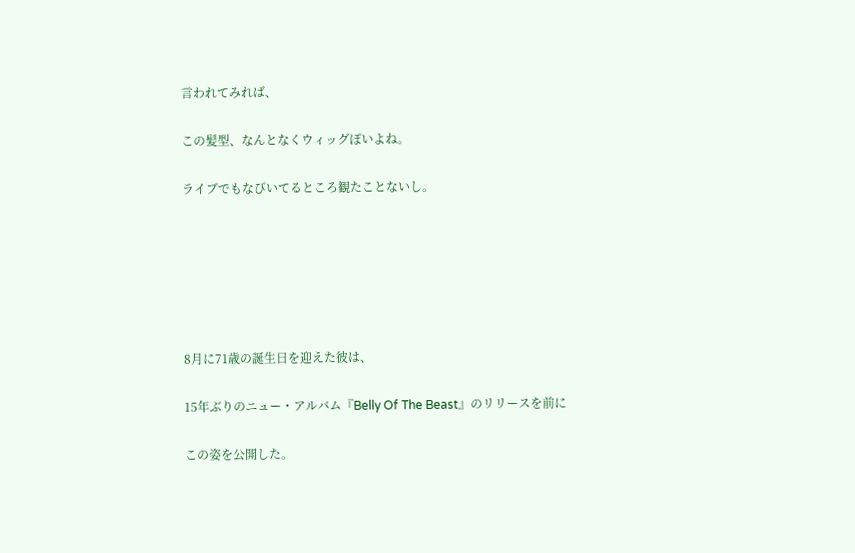言われてみれば、

この髪型、なんとなくウィッグぽいよね。

ライブでもなびいてるところ観たことないし。






8月に71歳の誕生日を迎えた彼は、

15年ぶりのニュー・アルバム『Belly Of The Beast』のリリースを前に

この姿を公開した。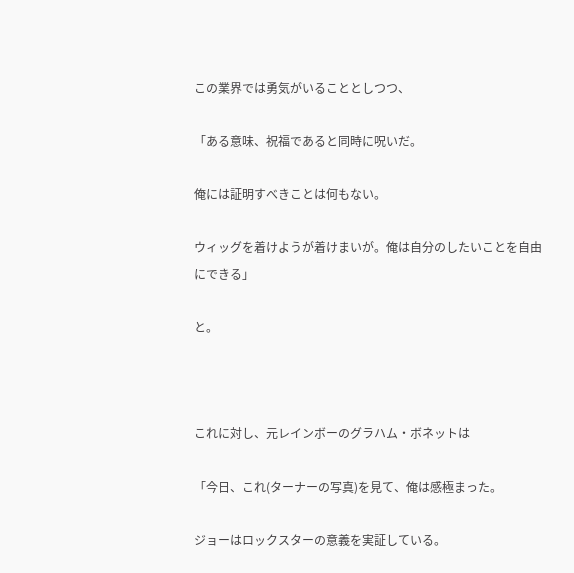この業界では勇気がいることとしつつ、

「ある意味、祝福であると同時に呪いだ。

俺には証明すべきことは何もない。

ウィッグを着けようが着けまいが。俺は自分のしたいことを自由にできる」

と。



これに対し、元レインボーのグラハム・ボネットは

「今日、これ(ターナーの写真)を見て、俺は感極まった。

ジョーはロックスターの意義を実証している。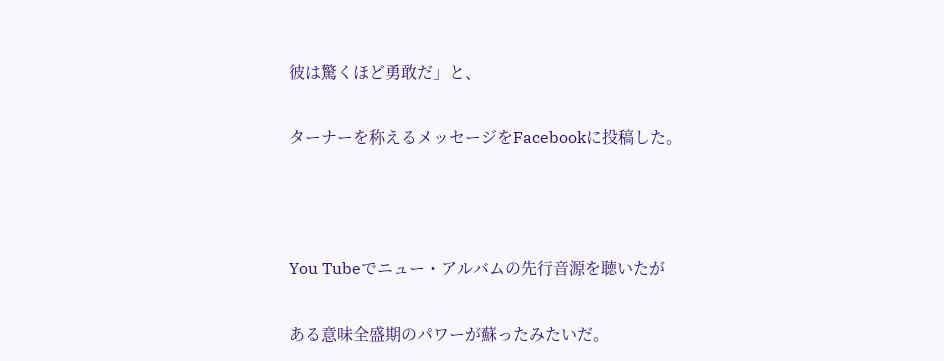彼は驚くほど勇敢だ」と、

ターナーを称えるメッセージをFacebookに投稿した。



You Tubeでニュー・アルバムの先行音源を聴いたが

ある意味全盛期のパワーが蘇ったみたいだ。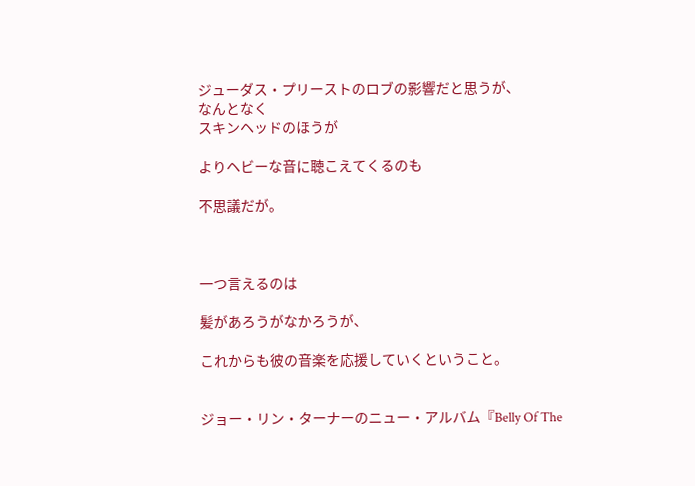ジューダス・プリーストのロブの影響だと思うが、
なんとなく
スキンヘッドのほうが

よりヘビーな音に聴こえてくるのも

不思議だが。



一つ言えるのは

髪があろうがなかろうが、

これからも彼の音楽を応援していくということ。


ジョー・リン・ターナーのニュー・アルバム『Belly Of The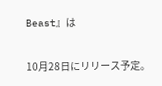Beast』は

10月28日にリリース予定。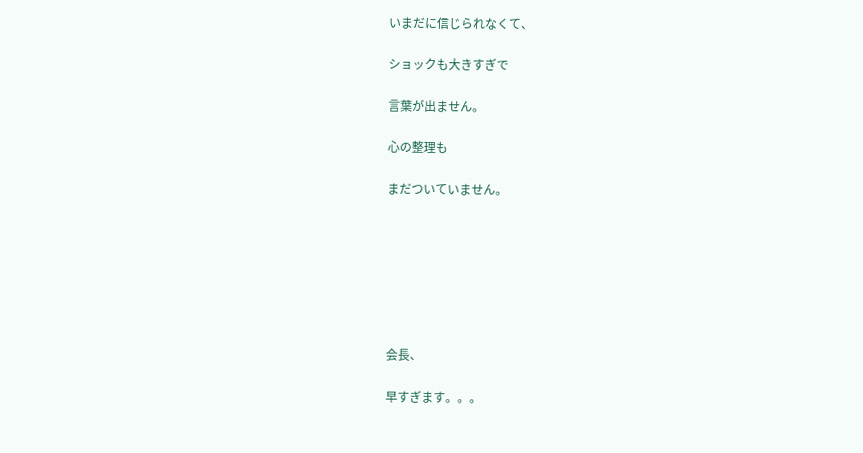いまだに信じられなくて、

ショックも大きすぎで

言葉が出ません。

心の整理も

まだついていません。







会長、

早すぎます。。。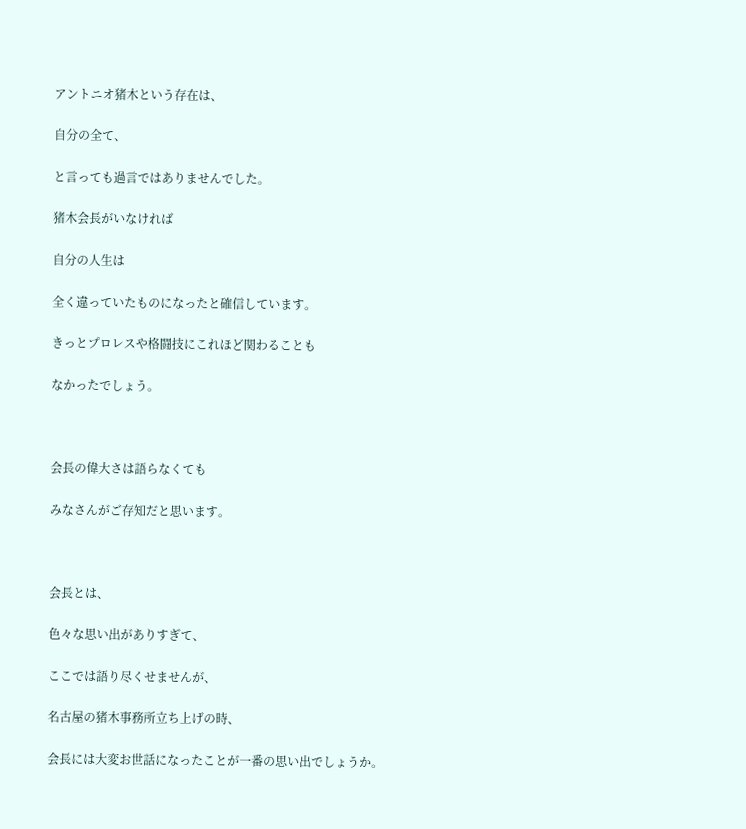アントニオ猪木という存在は、

自分の全て、

と言っても過言ではありませんでした。

猪木会長がいなければ

自分の人生は

全く違っていたものになったと確信しています。

きっとプロレスや格闘技にこれほど関わることも

なかったでしょう。



会長の偉大さは語らなくても

みなさんがご存知だと思います。



会長とは、

色々な思い出がありすぎて、

ここでは語り尽くせませんが、

名古屋の猪木事務所立ち上げの時、

会長には大変お世話になったことが一番の思い出でしょうか。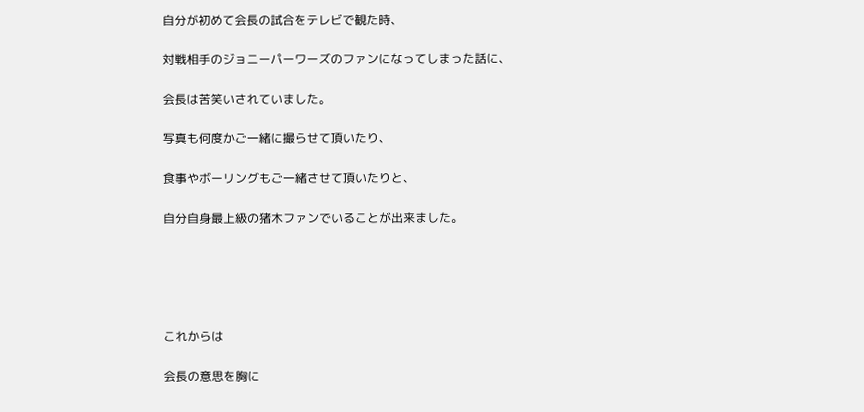自分が初めて会長の試合をテレビで観た時、

対戦相手のジョニーパーワーズのファンになってしまった話に、

会長は苦笑いされていました。

写真も何度かご一緒に撮らせて頂いたり、

食事やボーリングもご一緒させて頂いたりと、

自分自身最上級の猪木ファンでいることが出来ました。





これからは

会長の意思を胸に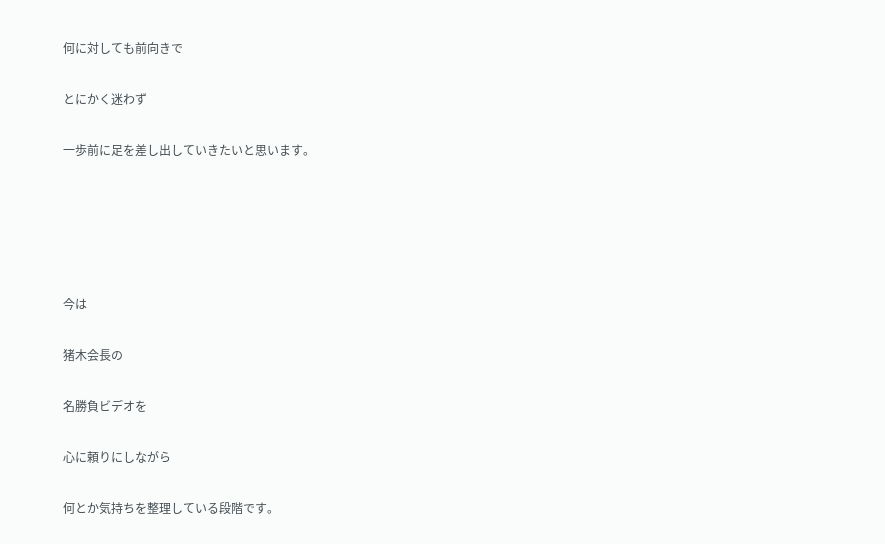何に対しても前向きで

とにかく迷わず

一歩前に足を差し出していきたいと思います。





今は

猪木会長の

名勝負ビデオを

心に頼りにしながら

何とか気持ちを整理している段階です。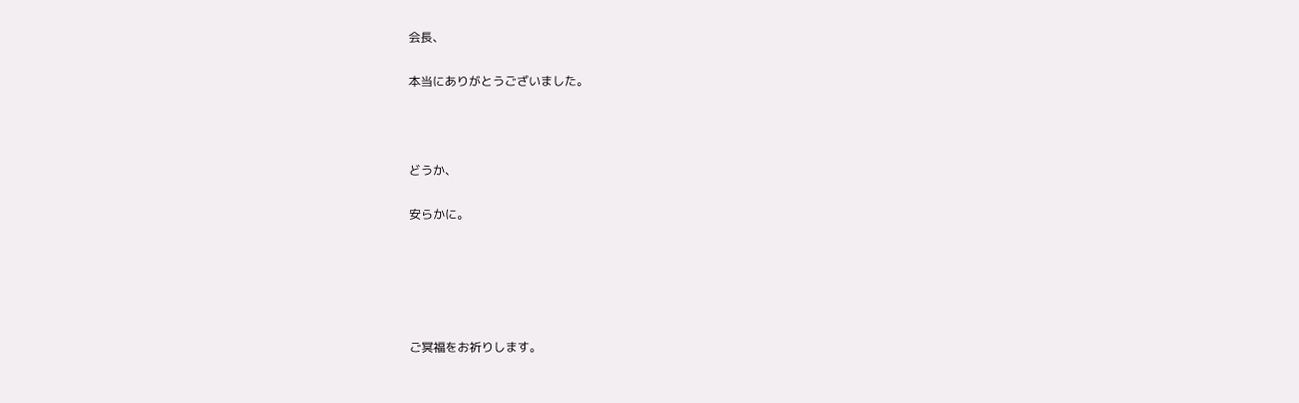会長、

本当にありがとうございました。



どうか、

安らかに。





ご冥福をお祈りします。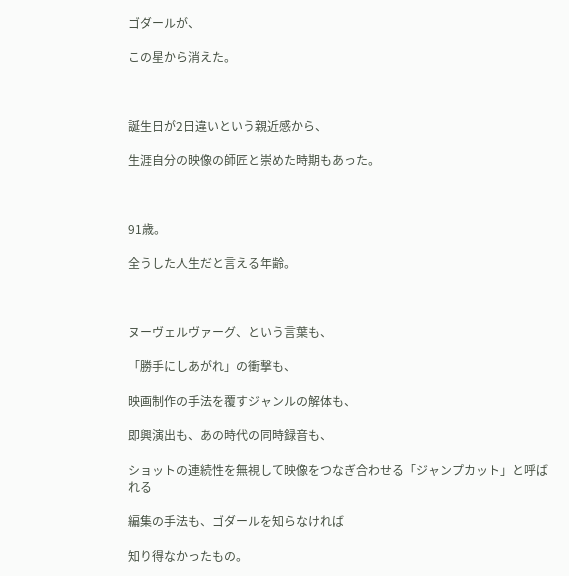ゴダールが、

この星から消えた。



誕生日が2日違いという親近感から、

生涯自分の映像の師匠と崇めた時期もあった。



91歳。

全うした人生だと言える年齢。



ヌーヴェルヴァーグ、という言葉も、

「勝手にしあがれ」の衝撃も、

映画制作の手法を覆すジャンルの解体も、

即興演出も、あの時代の同時録音も、

ショットの連続性を無視して映像をつなぎ合わせる「ジャンプカット」と呼ばれる

編集の手法も、ゴダールを知らなければ

知り得なかったもの。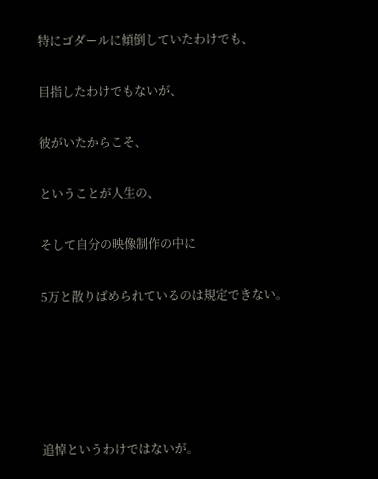特にゴダールに傾倒していたわけでも、

目指したわけでもないが、

彼がいたからこそ、

ということが人生の、

そして自分の映像制作の中に

5万と散りばめられているのは規定できない。





追悼というわけではないが。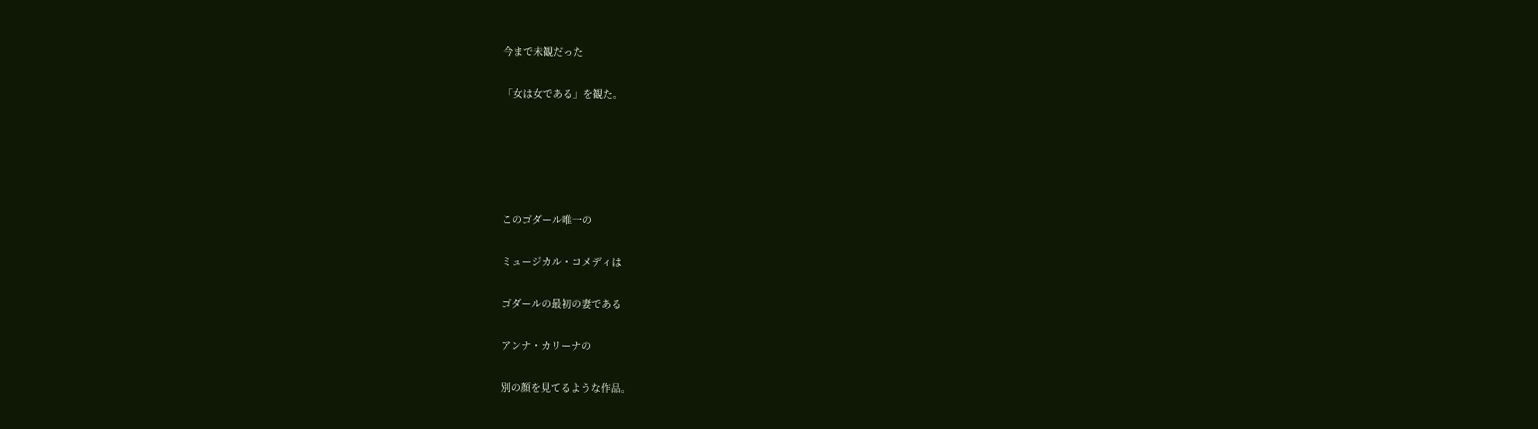今まで未観だった

「女は女である」を観た。





このゴダール唯一の

ミュージカル・コメディは

ゴダールの最初の妻である

アンナ・カリーナの

別の顔を見てるような作品。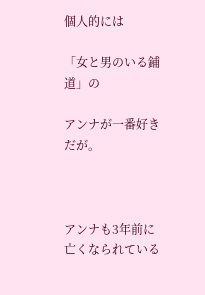個人的には

「女と男のいる鋪道」の

アンナが一番好きだが。



アンナも3年前に亡くなられている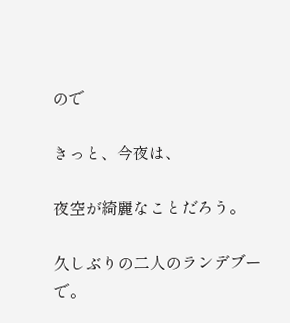ので

きっと、今夜は、

夜空が綺麗なことだろう。

久しぶりの二人のランデブーで。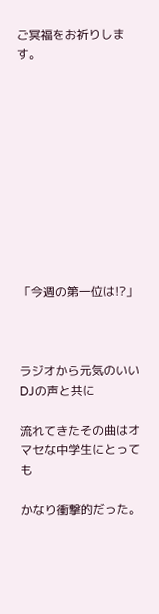ご冥福をお祈りします。











「今週の第一位は!?」



ラジオから元気のいいDJの声と共に

流れてきたその曲はオマセな中学生にとっても

かなり衝撃的だった。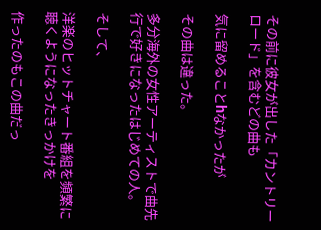その前に彼女が出した「カントリーロード」を含むどの曲も

気に留めることhなかったが

その曲は違った。

多分海外の女性アーティストで曲先行で好きになったはじめての人。

そして、

洋楽のヒットチャート番組を頻繁に聴くようになったきっかけを

作ったのもこの曲だっ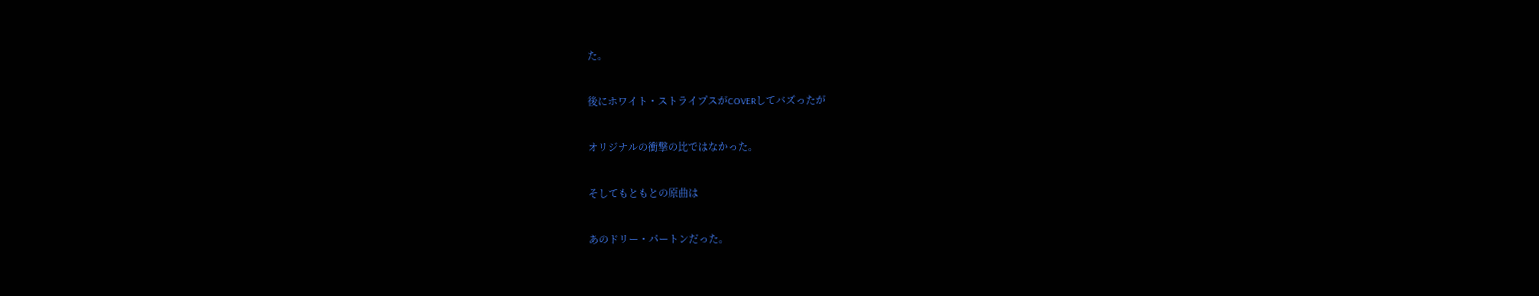た。

後にホワイト・ストライプスがCOVERしてバズったが

オリジナルの衝撃の比ではなかった。

そしてもともとの原曲は

あのドリー・パートンだった。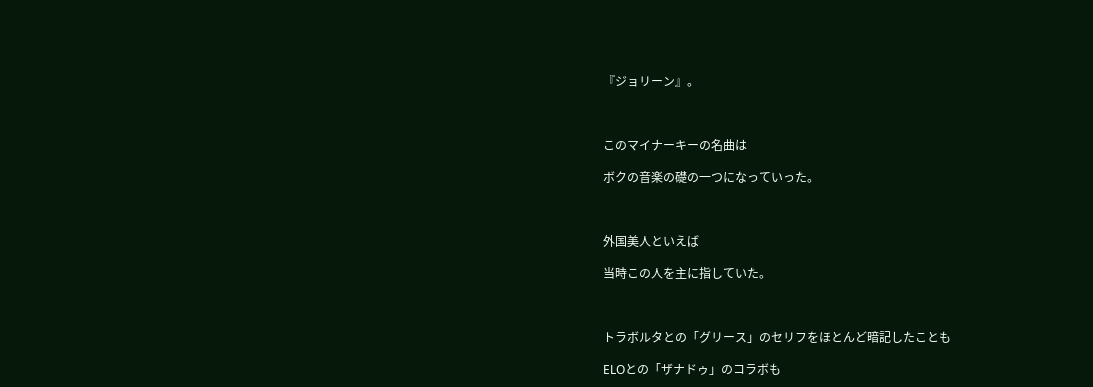『ジョリーン』。



このマイナーキーの名曲は

ボクの音楽の礎の一つになっていった。



外国美人といえば

当時この人を主に指していた。



トラボルタとの「グリース」のセリフをほとんど暗記したことも

ELOとの「ザナドゥ」のコラボも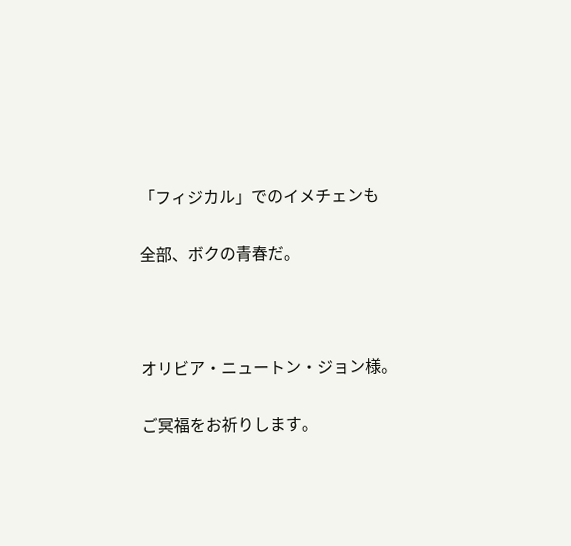「フィジカル」でのイメチェンも

全部、ボクの青春だ。



オリビア・ニュートン・ジョン様。

ご冥福をお祈りします。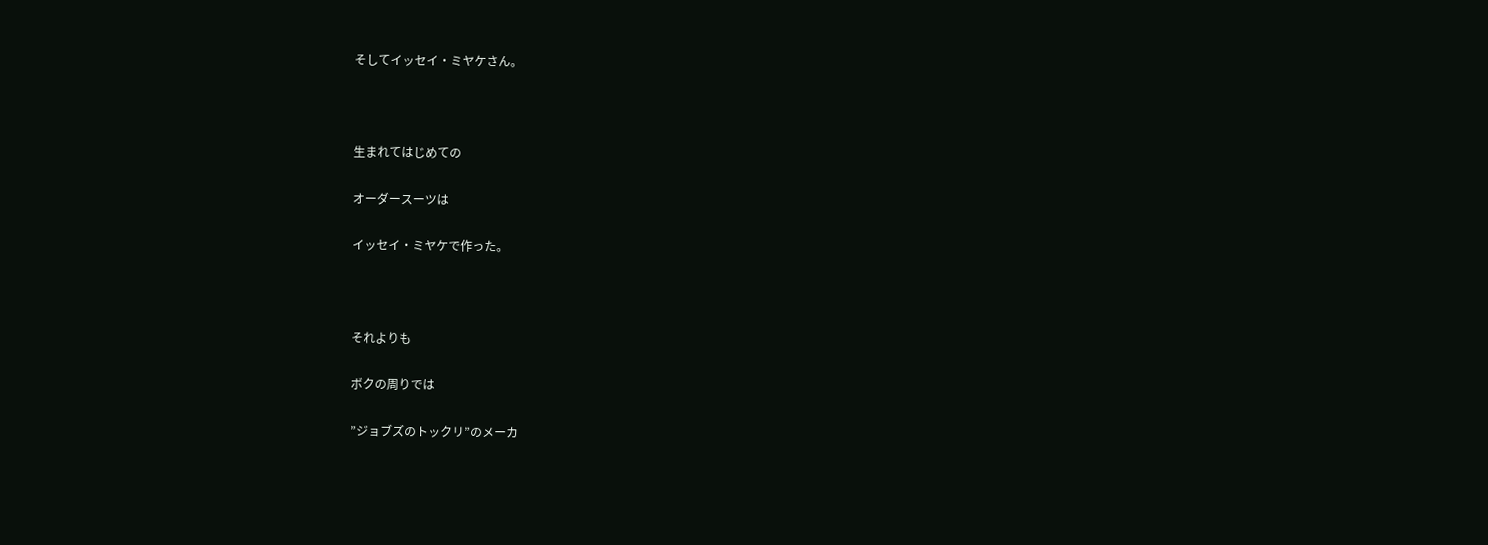そしてイッセイ・ミヤケさん。



生まれてはじめての

オーダースーツは

イッセイ・ミヤケで作った。



それよりも

ボクの周りでは

”ジョブズのトックリ”のメーカ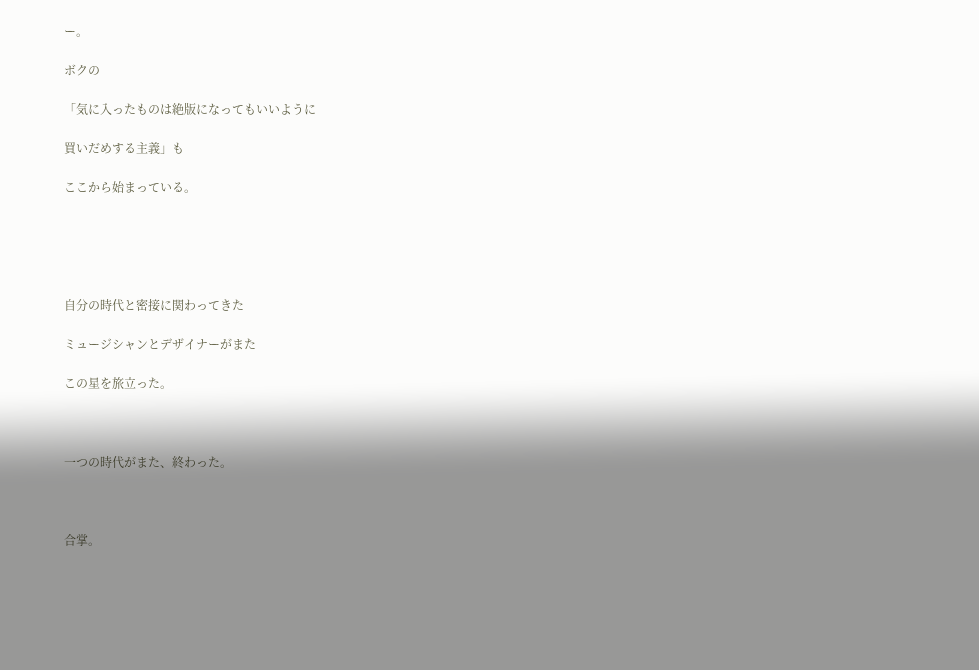ー。

ボクの

「気に入ったものは絶版になってもいいように

買いだめする主義」も

ここから始まっている。





自分の時代と密接に関わってきた

ミュージシャンとデザイナーがまた

この星を旅立った。



一つの時代がまた、終わった。



合掌。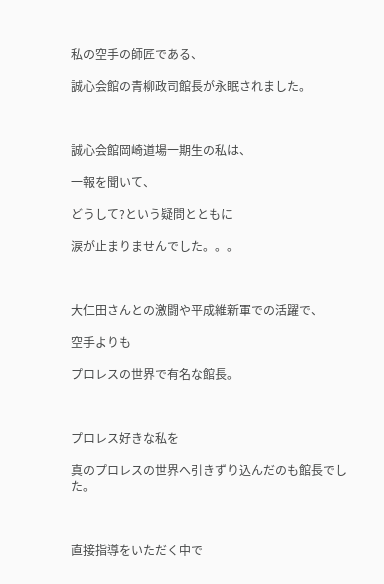私の空手の師匠である、

誠心会館の青柳政司館長が永眠されました。



誠心会館岡崎道場一期生の私は、

一報を聞いて、

どうして?という疑問とともに

涙が止まりませんでした。。。



大仁田さんとの激闘や平成維新軍での活躍で、

空手よりも

プロレスの世界で有名な館長。



プロレス好きな私を

真のプロレスの世界へ引きずり込んだのも館長でした。



直接指導をいただく中で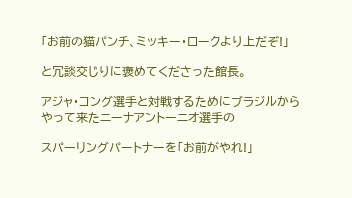「お前の猫パンチ、ミッキー・ロークより上だぞ!」

と冗談交じりに褒めてくださった館長。

アジャ・コング選手と対戦するためにブラジルからやって来たニーナアントーニオ選手の

スパーリングパートナーを「お前がやれ!」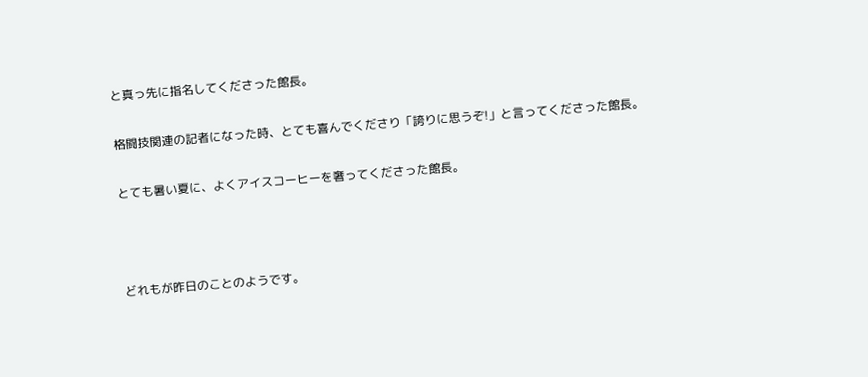と真っ先に指名してくださった館長。

格闘技関連の記者になった時、とても喜んでくださり「誇りに思うぞ!」と言ってくださった館長。

とても暑い夏に、よくアイスコーヒーを奢ってくださった館長。



どれもが昨日のことのようです。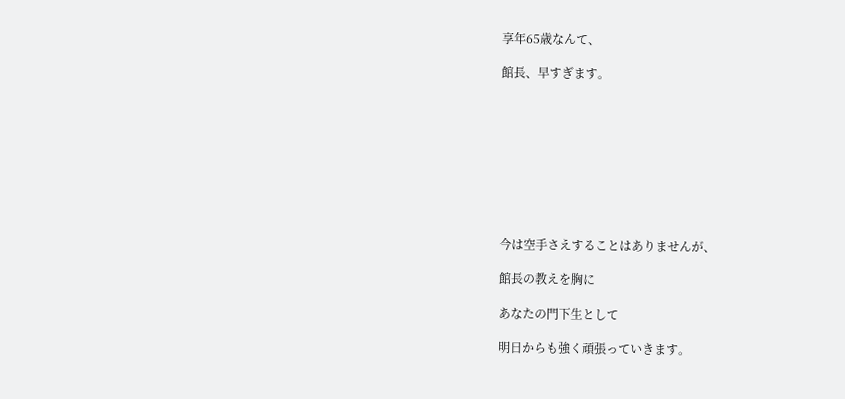享年65歳なんて、

館長、早すぎます。









今は空手さえすることはありませんが、

館長の教えを胸に

あなたの門下生として

明日からも強く頑張っていきます。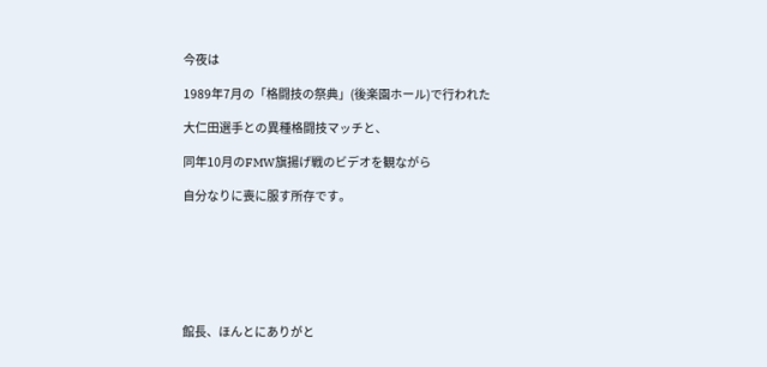今夜は

1989年7月の「格闘技の祭典」(後楽園ホール)で行われた

大仁田選手との異種格闘技マッチと、

同年10月のFMW旗揚げ戦のビデオを観ながら

自分なりに喪に服す所存です。







館長、ほんとにありがと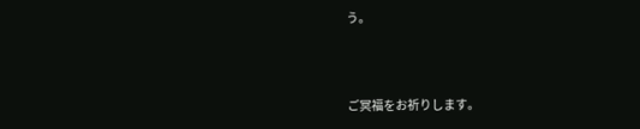う。



ご冥福をお祈りします。